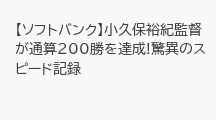【ソフトバンク】小久保裕紀監督が通算200勝を達成!驚異のスピード記録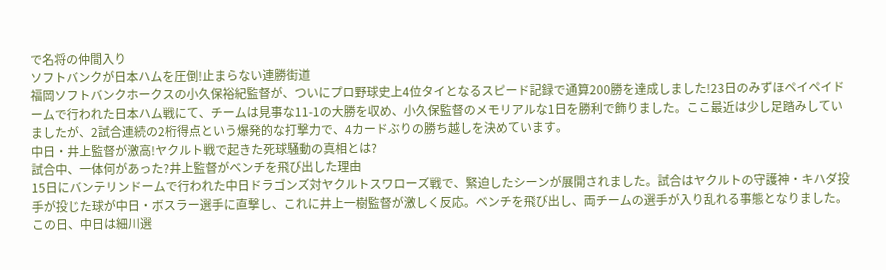で名将の仲間入り
ソフトバンクが日本ハムを圧倒!止まらない連勝街道
福岡ソフトバンクホークスの小久保裕紀監督が、ついにプロ野球史上4位タイとなるスピード記録で通算200勝を達成しました!23日のみずほペイペイドームで行われた日本ハム戦にて、チームは見事な11-1の大勝を収め、小久保監督のメモリアルな1日を勝利で飾りました。ここ最近は少し足踏みしていましたが、2試合連続の2桁得点という爆発的な打撃力で、4カードぶりの勝ち越しを決めています。
中日・井上監督が激高!ヤクルト戦で起きた死球騒動の真相とは?
試合中、一体何があった?井上監督がベンチを飛び出した理由
15日にバンテリンドームで行われた中日ドラゴンズ対ヤクルトスワローズ戦で、緊迫したシーンが展開されました。試合はヤクルトの守護神・キハダ投手が投じた球が中日・ボスラー選手に直撃し、これに井上一樹監督が激しく反応。ベンチを飛び出し、両チームの選手が入り乱れる事態となりました。この日、中日は細川選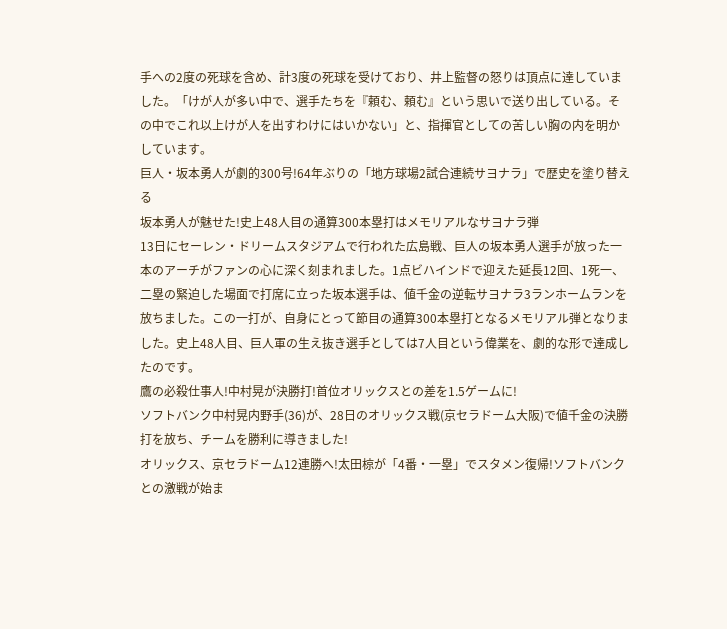手への2度の死球を含め、計3度の死球を受けており、井上監督の怒りは頂点に達していました。「けが人が多い中で、選手たちを『頼む、頼む』という思いで送り出している。その中でこれ以上けが人を出すわけにはいかない」と、指揮官としての苦しい胸の内を明かしています。
巨人・坂本勇人が劇的300号!64年ぶりの「地方球場2試合連続サヨナラ」で歴史を塗り替える
坂本勇人が魅せた!史上48人目の通算300本塁打はメモリアルなサヨナラ弾
13日にセーレン・ドリームスタジアムで行われた広島戦、巨人の坂本勇人選手が放った一本のアーチがファンの心に深く刻まれました。1点ビハインドで迎えた延長12回、1死一、二塁の緊迫した場面で打席に立った坂本選手は、値千金の逆転サヨナラ3ランホームランを放ちました。この一打が、自身にとって節目の通算300本塁打となるメモリアル弾となりました。史上48人目、巨人軍の生え抜き選手としては7人目という偉業を、劇的な形で達成したのです。
鷹の必殺仕事人!中村晃が決勝打!首位オリックスとの差を1.5ゲームに!
ソフトバンク中村晃内野手(36)が、28日のオリックス戦(京セラドーム大阪)で値千金の決勝打を放ち、チームを勝利に導きました!
オリックス、京セラドーム12連勝へ!太田椋が「4番・一塁」でスタメン復帰!ソフトバンクとの激戦が始ま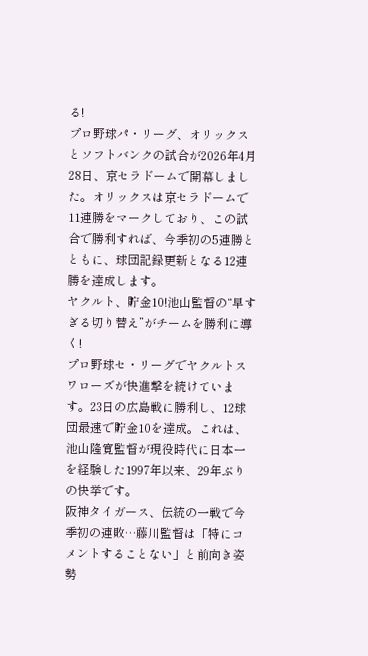る!
プロ野球パ・リーグ、オリックスとソフトバンクの試合が2026年4月28日、京セラドームで開幕しました。オリックスは京セラドームで11連勝をマークしており、この試合で勝利すれば、今季初の5連勝とともに、球団記録更新となる12連勝を達成します。
ヤクルト、貯金10!池山監督の“早すぎる切り替え”がチームを勝利に導く!
プロ野球セ・リーグでヤクルトスワローズが快進撃を続けています。23日の広島戦に勝利し、12球団最速で貯金10を達成。これは、池山隆寛監督が現役時代に日本一を経験した1997年以来、29年ぶりの快挙です。
阪神タイガース、伝統の一戦で今季初の連敗…藤川監督は「特にコメントすることない」と前向き姿勢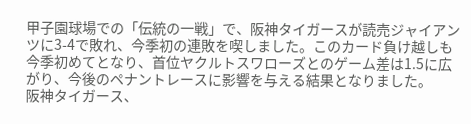甲子園球場での「伝統の一戦」で、阪神タイガースが読売ジャイアンツに3-4で敗れ、今季初の連敗を喫しました。このカード負け越しも今季初めてとなり、首位ヤクルトスワローズとのゲーム差は1.5に広がり、今後のペナントレースに影響を与える結果となりました。
阪神タイガース、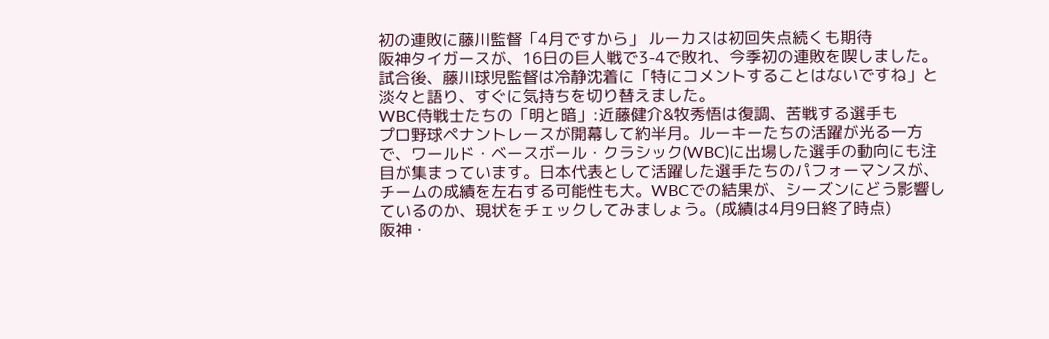初の連敗に藤川監督「4月ですから」 ルーカスは初回失点続くも期待
阪神タイガースが、16日の巨人戦で3-4で敗れ、今季初の連敗を喫しました。試合後、藤川球児監督は冷静沈着に「特にコメントすることはないですね」と淡々と語り、すぐに気持ちを切り替えました。
WBC侍戦士たちの「明と暗」:近藤健介&牧秀悟は復調、苦戦する選手も
プロ野球ペナントレースが開幕して約半月。ルーキーたちの活躍が光る一方で、ワールド・ベースボール・クラシック(WBC)に出場した選手の動向にも注目が集まっています。日本代表として活躍した選手たちのパフォーマンスが、チームの成績を左右する可能性も大。WBCでの結果が、シーズンにどう影響しているのか、現状をチェックしてみましょう。(成績は4月9日終了時点)
阪神・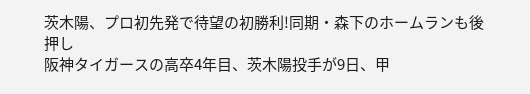茨木陽、プロ初先発で待望の初勝利!同期・森下のホームランも後押し
阪神タイガースの高卒4年目、茨木陽投手が9日、甲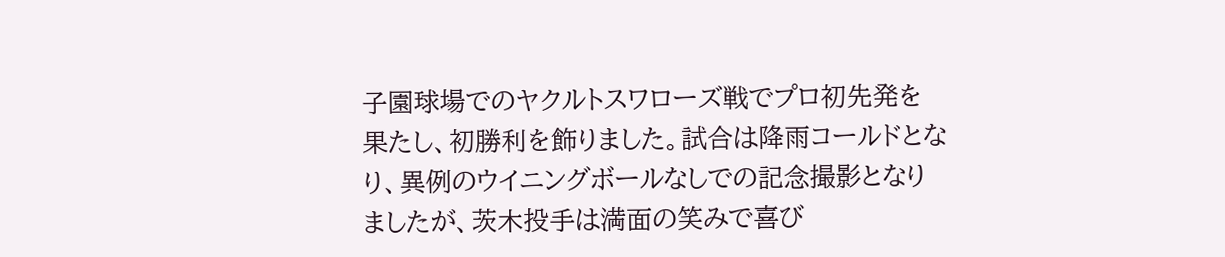子園球場でのヤクルトスワローズ戦でプロ初先発を果たし、初勝利を飾りました。試合は降雨コールドとなり、異例のウイニングボールなしでの記念撮影となりましたが、茨木投手は満面の笑みで喜び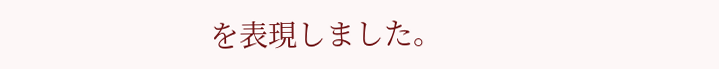を表現しました。